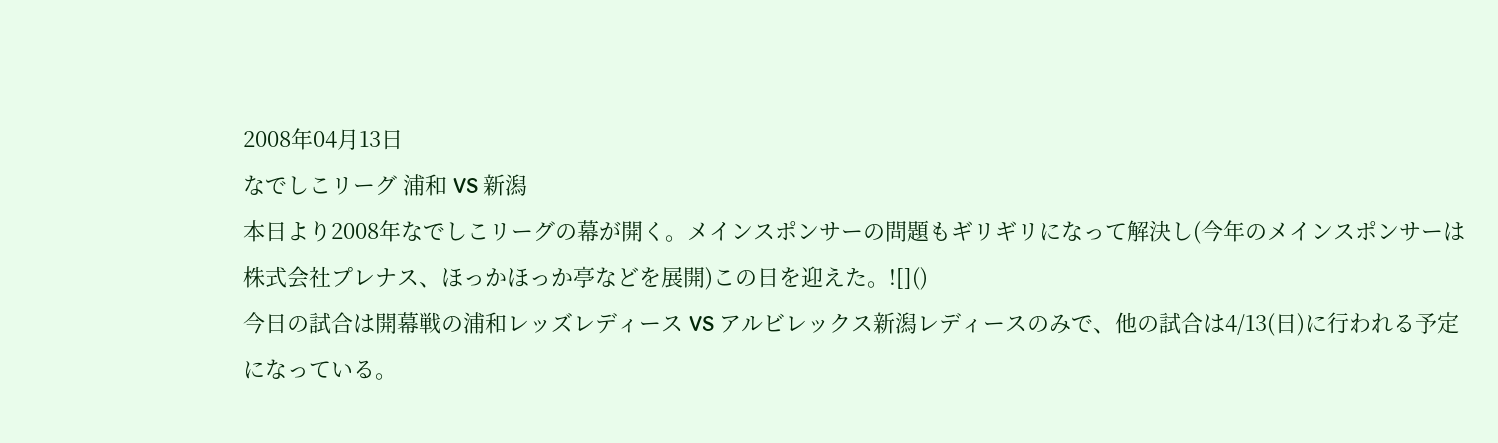2008年04月13日
なでしこリーグ 浦和 VS 新潟
本日より2008年なでしこリーグの幕が開く。メインスポンサーの問題もギリギリになって解決し(今年のメインスポンサーは株式会社プレナス、ほっかほっか亭などを展開)この日を迎えた。![]()
今日の試合は開幕戦の浦和レッズレディース VS アルビレックス新潟レディースのみで、他の試合は4/13(日)に行われる予定になっている。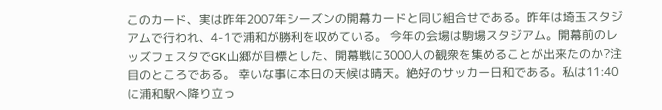このカード、実は昨年2007年シーズンの開幕カードと同じ組合せである。昨年は埼玉スタジアムで行われ、4-1で浦和が勝利を収めている。 今年の会場は駒場スタジアム。開幕前のレッズフェスタでGK山郷が目標とした、開幕戦に3000人の観衆を集めることが出来たのか?注目のところである。 幸いな事に本日の天候は晴天。絶好のサッカー日和である。私は11:40に浦和駅へ降り立っ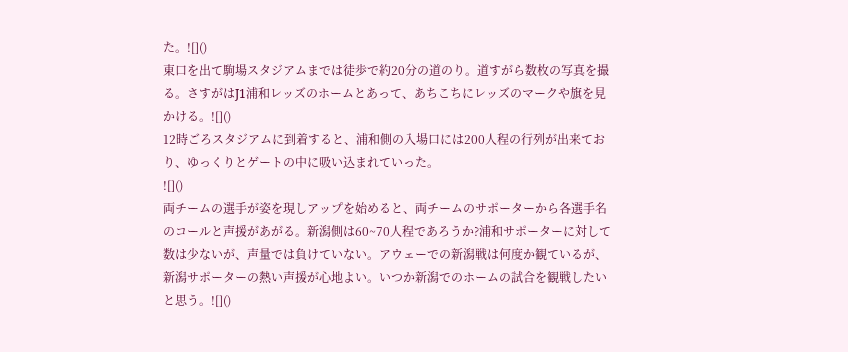た。![]()
東口を出て駒場スタジアムまでは徒歩で約20分の道のり。道すがら数枚の写真を撮る。さすがはJ1浦和レッズのホームとあって、あちこちにレッズのマークや旗を見かける。![]()
12時ごろスタジアムに到着すると、浦和側の入場口には200人程の行列が出来ており、ゆっくりとゲートの中に吸い込まれていった。
![]()
両チームの選手が姿を現しアップを始めると、両チームのサポーターから各選手名のコールと声援があがる。新潟側は60~70人程であろうか?浦和サポーターに対して数は少ないが、声量では負けていない。アウェーでの新潟戦は何度か観ているが、新潟サポーターの熱い声援が心地よい。いつか新潟でのホームの試合を観戦したいと思う。![]()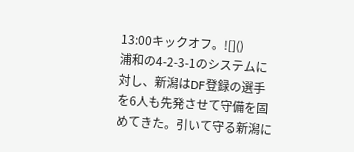13:00キックオフ。![]()
浦和の4-2-3-1のシステムに対し、新潟はDF登録の選手を6人も先発させて守備を固めてきた。引いて守る新潟に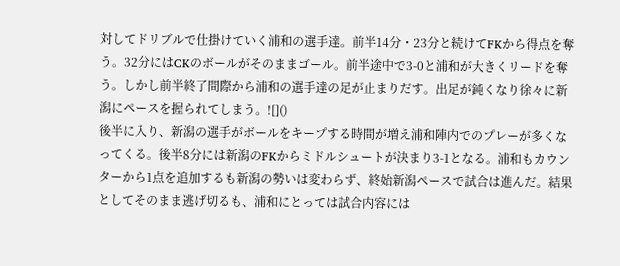対してドリブルで仕掛けていく浦和の選手達。前半14分・23分と続けてFKから得点を奪う。32分にはCKのボールがそのままゴール。前半途中で3-0と浦和が大きくリードを奪う。しかし前半終了間際から浦和の選手達の足が止まりだす。出足が鈍くなり徐々に新潟にペースを握られてしまう。![]()
後半に入り、新潟の選手がボールをキープする時間が増え浦和陣内でのプレーが多くなってくる。後半8分には新潟のFKからミドルシュートが決まり3-1となる。浦和もカウンターから1点を追加するも新潟の勢いは変わらず、終始新潟ペースで試合は進んだ。結果としてそのまま逃げ切るも、浦和にとっては試合内容には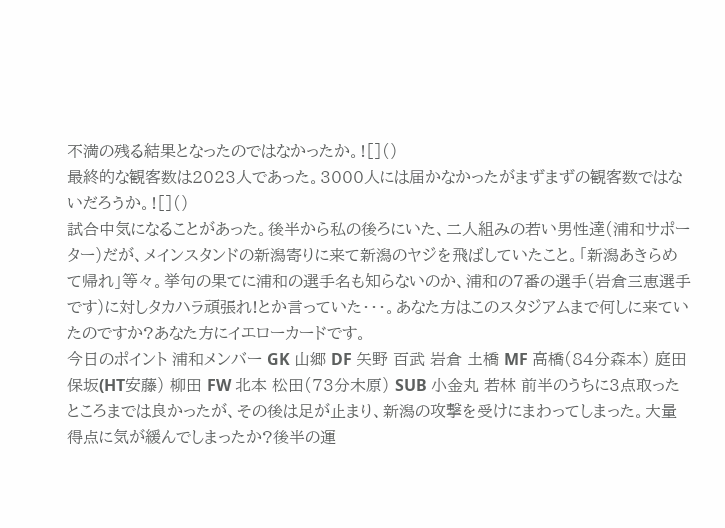不満の残る結果となったのではなかったか。![]()
最終的な観客数は2023人であった。3000人には届かなかったがまずまずの観客数ではないだろうか。![]()
試合中気になることがあった。後半から私の後ろにいた、二人組みの若い男性達(浦和サポーター)だが、メインスタンドの新潟寄りに来て新潟のヤジを飛ばしていたこと。「新潟あきらめて帰れ」等々。挙句の果てに浦和の選手名も知らないのか、浦和の7番の選手(岩倉三恵選手です)に対しタカハラ頑張れ!とか言っていた・・・。あなた方はこのスタジアムまで何しに来ていたのですか?あなた方にイエローカードです。
今日のポイント 浦和メンバー GK 山郷 DF 矢野 百武 岩倉 土橋 MF 高橋(84分森本) 庭田 保坂(HT安藤) 柳田 FW 北本 松田(73分木原) SUB 小金丸 若林 前半のうちに3点取ったところまでは良かったが、その後は足が止まり、新潟の攻撃を受けにまわってしまった。大量得点に気が緩んでしまったか?後半の運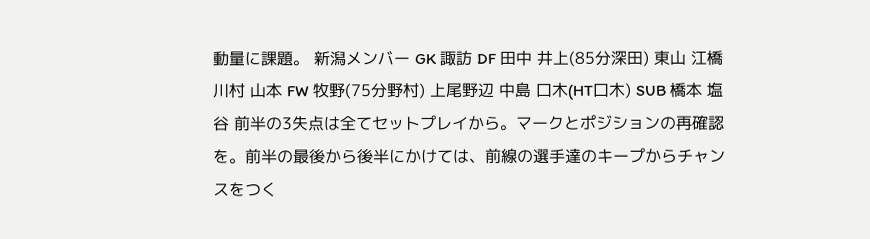動量に課題。 新潟メンバー GK 諏訪 DF 田中 井上(85分深田) 東山 江橋 川村 山本 FW 牧野(75分野村) 上尾野辺 中島 口木(HT口木) SUB 橋本 塩谷 前半の3失点は全てセットプレイから。マークとポジションの再確認を。前半の最後から後半にかけては、前線の選手達のキープからチャンスをつく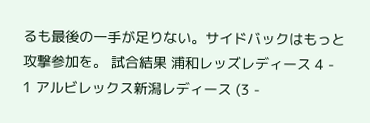るも最後の一手が足りない。サイドバックはもっと攻撃参加を。 試合結果 浦和レッズレディース 4 - 1 アルビレックス新潟レディース (3 -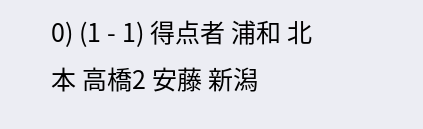0) (1 - 1) 得点者 浦和 北本 高橋2 安藤 新潟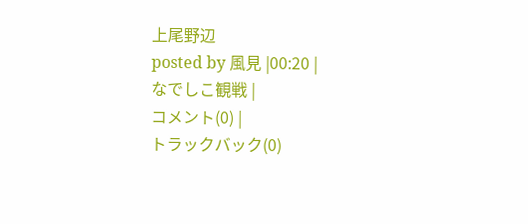上尾野辺
posted by 風見 |00:20 |
なでしこ観戦 |
コメント(0) |
トラックバック(0)